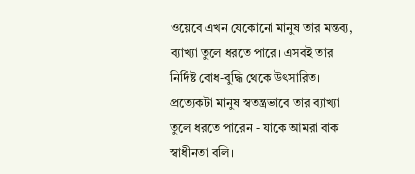ওয়েবে এখন যেকোনো মানুষ তার মন্তব্য, ব্যাখ্যা তুলে ধরতে পারে। এসবই তার নির্দিষ্ট বোধ-বুদ্ধি থেকে উৎসারিত। প্রত্যেকটা মানুষ স্বতন্ত্রভাবে তার ব্যাখ্যা তুলে ধরতে পারেন - যাকে আমরা বাক স্বাধীনতা বলি।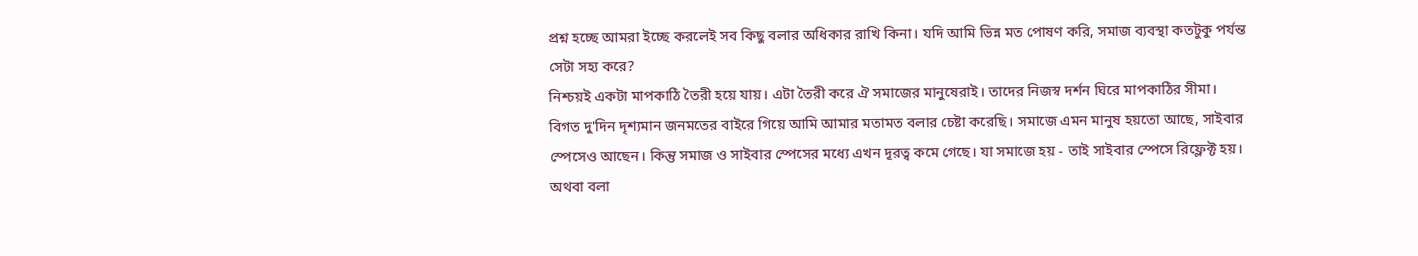প্রশ্ন হচ্ছে আমরা ইচ্ছে করলেই সব কিছু বলার অধিকার রাখি কিনা। যদি আমি ভিন্ন মত পোষণ করি, সমাজ ব্যবস্থা কতটুকু পর্যন্ত সেটা সহ্য করে?
নিশ্চয়ই একটা মাপকাঠি তৈরী হয়ে যায়। এটা তৈরী করে ঐ সমাজের মানুষেরাই। তাদের নিজস্ব দর্শন ঘিরে মাপকাঠির সীমা।
বিগত দু'দিন দৃশ্যমান জনমতের বাইরে গিয়ে আমি আমার মতামত বলার চেষ্টা করেছি। সমাজে এমন মানুষ হয়তো আছে, সাইবার স্পেসেও আছেন। কিন্তু সমাজ ও সাইবার স্পেসের মধ্যে এখন দূরত্ব কমে গেছে। যা সমাজে হয় - তাই সাইবার স্পেসে রিফ্লেক্ট হয়। অথবা বলা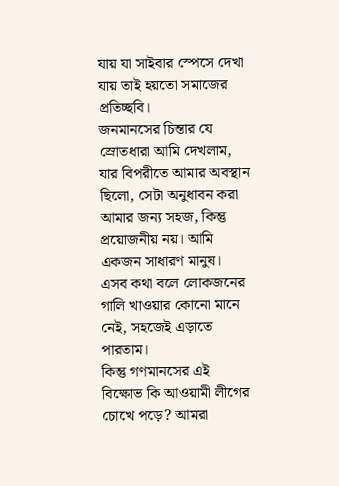যায় যা সাইবার স্পেসে দেখা যায় তাই হয়তো সমাজের প্রতিচ্ছবি।
জনমানসের চিন্তার যে স্রোতধারা আমি দেখলাম, যার বিপরীতে আমার অবস্থান ছিলো, সেটা অনুধাবন করা আমার জন্য সহজ, কিন্তু প্রয়োজনীয় নয়। আমি একজন সাধারণ মানুষ। এসব কথা বলে লোকজনের গালি খাওয়ার কোনো মানে নেই, সহজেই এড়াতে পারতাম।
কিন্তু গণমানসের এই বিক্ষোভ কি আওয়ামী লীগের চোখে পড়ে? আমরা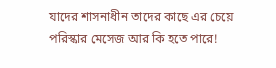যাদের শাসনাধীন তাদের কাছে এর চেয়ে পরিস্কার মেসেজ আর কি হতে পারে!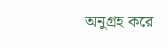অনুগ্রহ করে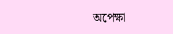অপেক্ষা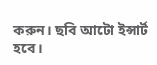করুন। ছবি আটো ইন্সার্ট হবে।